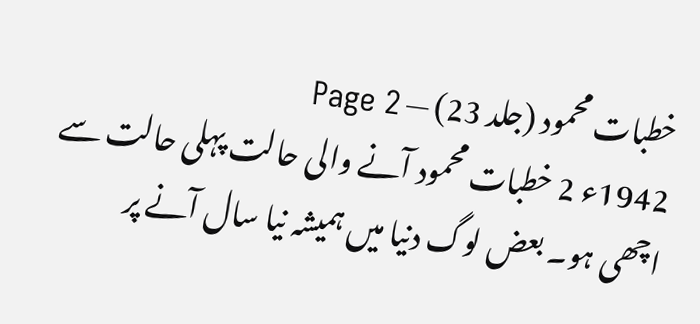خطبات محمود (جلد 23) — Page 2
1942ء 2 خطبات محمود آنے والی حالت پہلی حالت سے اچھی ہو۔ بعض لوگ دنیا میں ہمیشہ نیا سال آنے پر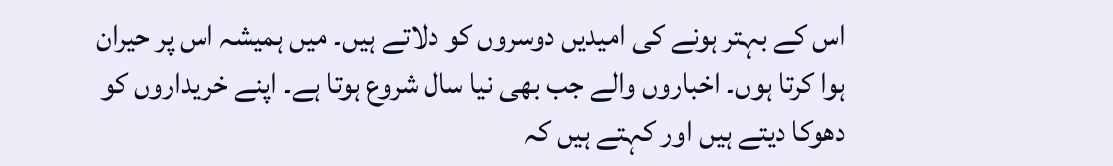اس کے بہتر ہونے کی امیدیں دوسروں کو دلاتے ہیں۔ میں ہمیشہ اس پر حیران ہوا کرتا ہوں۔ اخباروں والے جب بھی نیا سال شروع ہوتا ہے۔ اپنے خریداروں کو دھوکا دیتے ہیں اور کہتے ہیں کہ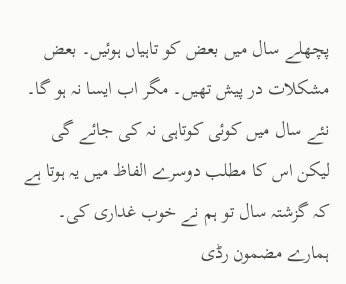پچھلے سال میں بعض کو تاہیاں ہوئیں۔ بعض مشکلات در پیش تھیں۔ مگر اب ایسا نہ ہو گا۔ نئے سال میں کوئی کوتاہی نہ کی جائے گی لیکن اس کا مطلب دوسرے الفاظ میں یہ ہوتا ہے کہ گزشتہ سال تو ہم نے خوب غداری کی۔ ہمارے مضمون رڈی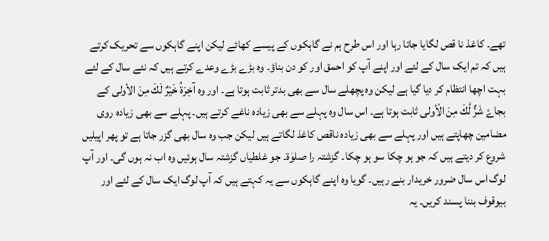تھے۔ کاغذ نا قص لگایا جاتا رہا اور اس طرح ہم نے گاہکوں کے پیسے کھائے لیکن اپنے گاہکوں سے تحریک کرتے ہیں کہ تم ایک سال کے لئے اور اپنے آپ کو احمق اور کو دن بناؤ۔ وہ بڑے بڑے وعدے کرتے ہیں کہ نئے سال کے لئے بہت اچھا انتظام کر دیا گیا ہے لیکن وہ پچھلے سال سے بھی بدتر ثابت ہوتا ہے۔ اور وہ آخِرَةُ خَيْرٌ لَكَ مِنَ الأولى کے بجاۓ شَرٌّ لَّكَ مِنَ الْأولی ثابت ہوتا ہے۔ اس سال وہ پہلے سے بھی زیادہ ناغے کرتے ہیں۔ پہلے سے بھی زیادہ روی مضامین چھاپتے ہیں اور پہلے سے بھی زیادہ ناقص کاغذ لگاتے ہیں لیکن جب وہ سال بھی گزر جاتا ہے تو پھر اپیلیں شروع کر دیتے ہیں کہ جو ہو چکا سو ہو چکا۔ گزشتہ را صلوٰۃ۔ جو غلطیاں گزشتہ سال ہوئیں وہ اب نہ ہوں گی۔ اور آپ لوگ اس سال ضرور خریدار بنے رہیں۔ گویا وہ اپنے گاہکوں سے یہ کہتے ہیں کہ آپ لوگ ایک سال کے لئے اور بیوقوف بننا پسند کریں۔ یہ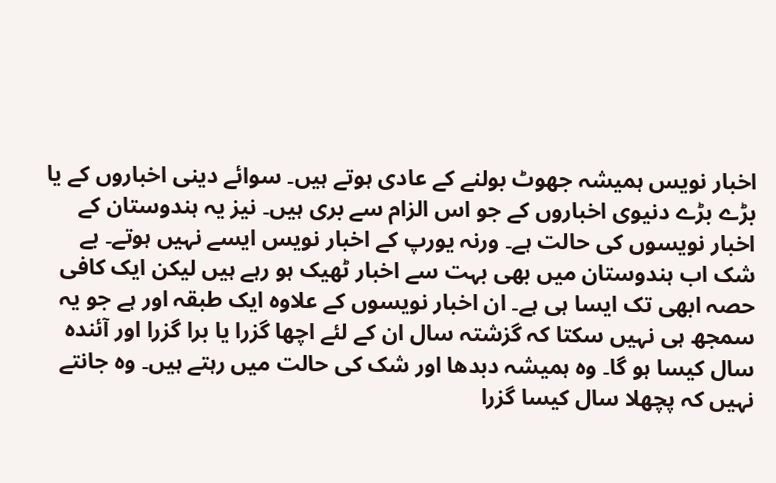اخبار نویس ہمیشہ جھوٹ بولنے کے عادی ہوتے ہیں۔ سوائے دینی اخباروں کے یا بڑے بڑے دنیوی اخباروں کے جو اس الزام سے بری ہیں۔ نیز یہ ہندوستان کے اخبار نویسوں کی حالت ہے۔ ورنہ یورپ کے اخبار نویس ایسے نہیں ہوتے۔ بے شک اب ہندوستان میں بھی بہت سے اخبار ٹھیک ہو رہے ہیں لیکن ایک کافی حصہ ابھی تک ایسا ہی ہے۔ ان اخبار نویسوں کے علاوہ ایک طبقہ اور ہے جو یہ سمجھ ہی نہیں سکتا کہ گزشتہ سال ان کے لئے اچھا گزرا یا برا گزرا اور آئندہ سال کیسا ہو گا۔ وہ ہمیشہ دبدھا اور شک کی حالت میں رہتے ہیں۔ وہ جانتے نہیں کہ پچھلا سال کیسا گزرا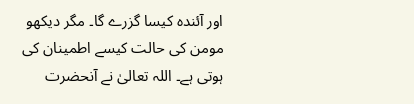اور آئندہ کیسا گزرے گا۔ مگر دیکھو مومن کی حالت کیسے اطمینان کی ہوتی ہے۔ اللہ تعالیٰ نے آنحضرت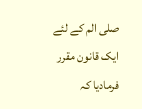صلی الم کے لئے ایک قانون مقرر فرمادیا کہ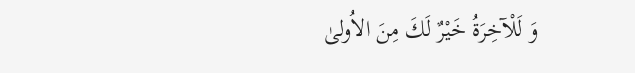وَ لَلْآخِرَةُ خَيْرٌ لَكَ مِنَ الاُولیٰ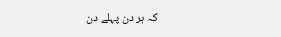کہ ہر دن پہلے دن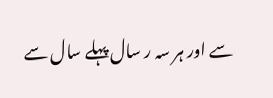سے اور ہر سہ ر سال پہلے سال سے